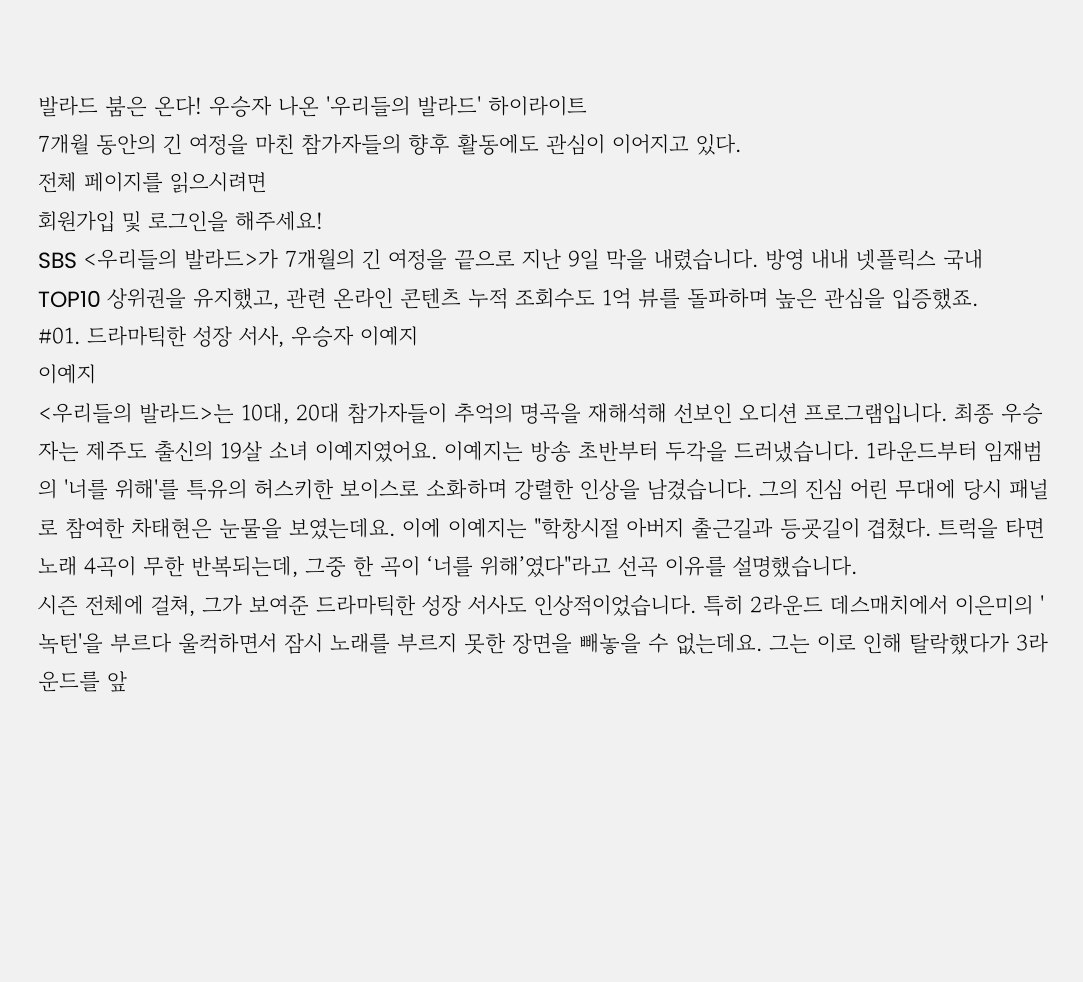발라드 붐은 온다! 우승자 나온 '우리들의 발라드' 하이라이트
7개월 동안의 긴 여정을 마친 참가자들의 향후 활동에도 관심이 이어지고 있다.
전체 페이지를 읽으시려면
회원가입 및 로그인을 해주세요!
SBS <우리들의 발라드>가 7개월의 긴 여정을 끝으로 지난 9일 막을 내렸습니다. 방영 내내 넷플릭스 국내 TOP10 상위권을 유지했고, 관련 온라인 콘텐츠 누적 조회수도 1억 뷰를 돌파하며 높은 관심을 입증했죠.
#01. 드라마틱한 성장 서사, 우승자 이예지
이예지
<우리들의 발라드>는 10대, 20대 참가자들이 추억의 명곡을 재해석해 선보인 오디션 프로그램입니다. 최종 우승자는 제주도 출신의 19살 소녀 이예지였어요. 이예지는 방송 초반부터 두각을 드러냈습니다. 1라운드부터 임재범의 '너를 위해'를 특유의 허스키한 보이스로 소화하며 강렬한 인상을 남겼습니다. 그의 진심 어린 무대에 당시 패널로 참여한 차태현은 눈물을 보였는데요. 이에 이예지는 "학창시절 아버지 출근길과 등굣길이 겹쳤다. 트럭을 타면 노래 4곡이 무한 반복되는데, 그중 한 곡이 ‘너를 위해’였다"라고 선곡 이유를 설명했습니다.
시즌 전체에 걸쳐, 그가 보여준 드라마틱한 성장 서사도 인상적이었습니다. 특히 2라운드 데스매치에서 이은미의 '녹턴'을 부르다 울컥하면서 잠시 노래를 부르지 못한 장면을 빼놓을 수 없는데요. 그는 이로 인해 탈락했다가 3라운드를 앞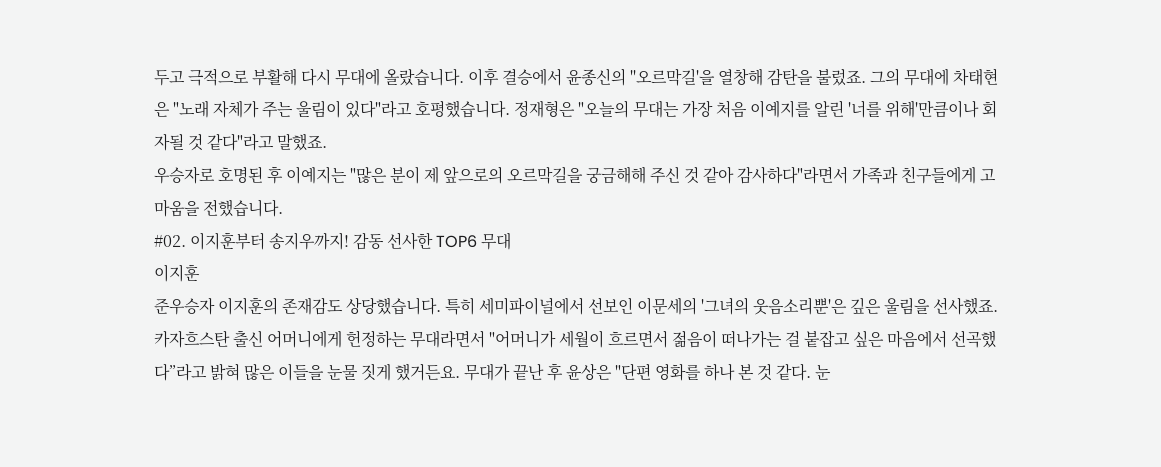두고 극적으로 부활해 다시 무대에 올랐습니다. 이후 결승에서 윤종신의 ''오르막길'을 열창해 감탄을 불렀죠. 그의 무대에 차태현은 "노래 자체가 주는 울림이 있다"라고 호평했습니다. 정재형은 "오늘의 무대는 가장 처음 이예지를 알린 '너를 위해'만큼이나 회자될 것 같다"라고 말했죠.
우승자로 호명된 후 이예지는 "많은 분이 제 앞으로의 오르막길을 궁금해해 주신 것 같아 감사하다"라면서 가족과 친구들에게 고마움을 전했습니다.
#02. 이지훈부터 송지우까지! 감동 선사한 TOP6 무대
이지훈
준우승자 이지훈의 존재감도 상당했습니다. 특히 세미파이널에서 선보인 이문세의 '그녀의 웃음소리뿐'은 깊은 울림을 선사했죠. 카자흐스탄 출신 어머니에게 헌정하는 무대라면서 "어머니가 세월이 흐르면서 젊음이 떠나가는 걸 붙잡고 싶은 마음에서 선곡했다”라고 밝혀 많은 이들을 눈물 짓게 했거든요. 무대가 끝난 후 윤상은 "단편 영화를 하나 본 것 같다. 눈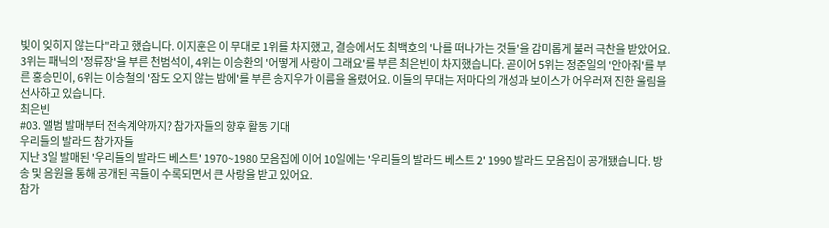빛이 잊히지 않는다"라고 했습니다. 이지훈은 이 무대로 1위를 차지했고, 결승에서도 최백호의 '나를 떠나가는 것들'을 감미롭게 불러 극찬을 받았어요.
3위는 패닉의 '정류장'을 부른 천범석이, 4위는 이승환의 '어떻게 사랑이 그래요'를 부른 최은빈이 차지했습니다. 곧이어 5위는 정준일의 '안아줘'를 부른 홍승민이, 6위는 이승철의 '잠도 오지 않는 밤에'를 부른 송지우가 이름을 올렸어요. 이들의 무대는 저마다의 개성과 보이스가 어우러져 진한 울림을 선사하고 있습니다.
최은빈
#03. 앨범 발매부터 전속계약까지? 참가자들의 향후 활동 기대
우리들의 발라드 참가자들
지난 3일 발매된 '우리들의 발라드 베스트' 1970~1980 모음집에 이어 10일에는 '우리들의 발라드 베스트 2' 1990 발라드 모음집이 공개됐습니다. 방송 및 음원을 통해 공개된 곡들이 수록되면서 큰 사랑을 받고 있어요.
참가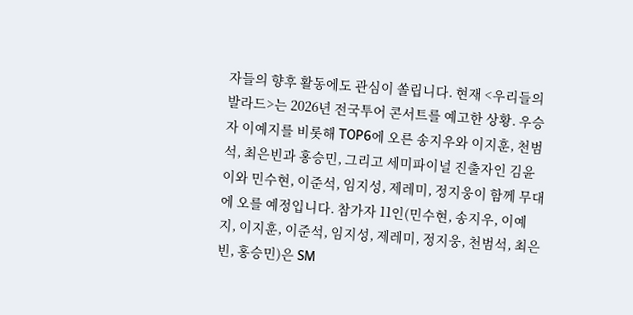자들의 향후 활동에도 관심이 쏠립니다. 현재 <우리들의 발라드>는 2026년 전국투어 콘서트를 예고한 상황. 우승자 이예지를 비롯해 TOP6에 오른 송지우와 이지훈, 천범석, 최은빈과 홍승민, 그리고 세미파이널 진출자인 김윤이와 민수현, 이준석, 임지성, 제레미, 정지웅이 함께 무대에 오를 예정입니다. 참가자 11인(민수현, 송지우, 이예지, 이지훈, 이준석, 임지성, 제레미, 정지웅, 천범석, 최은빈, 홍승민)은 SM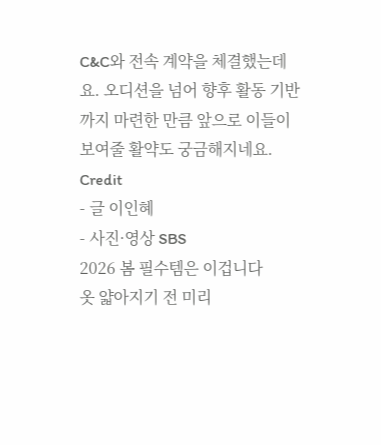C&C와 전속 계약을 체결했는데요. 오디션을 넘어 향후 활동 기반까지 마련한 만큼 앞으로 이들이 보여줄 활약도 궁금해지네요.
Credit
- 글 이인혜
- 사진·영상 SBS
2026 봄 필수템은 이겁니다
옷 얇아지기 전 미리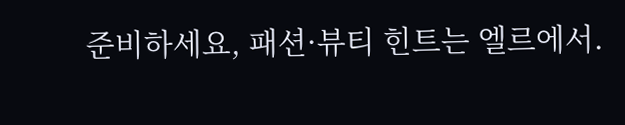준비하세요, 패션·뷰티 힌트는 엘르에서.